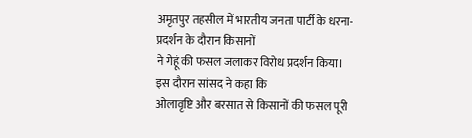अमृतपुर तहसील में भारतीय जनता पार्टी के धरना-प्रदर्शन के दौरान किसानों
ने गेहूं की फसल जलाकर विरोध प्रदर्शन किया। इस दौरान सांसद ने कहा कि
ओलावृष्टि और बरसात से किसानों की फसल पूरी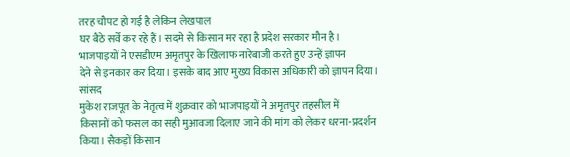तरह चौपट हो गई है लेकिन लेखपाल
घर बैठे सर्वे कर रहे हैं। सदमे से किसान मर रहा है प्रदेश सरकार मौन है।
भाजपाइयों ने एसडीएम अमृतपुर के खिलाफ नारेबाजी करते हुए उन्हें ज्ञापन
देने से इनकार कर दिया। इसके बाद आए मुख्य विकास अधिकारी को ज्ञापन दिया।
सांसद
मुकेश राजपूत के नेतृत्व में शुक्रवार को भाजपाइयों ने अमृतपुर तहसील में
किसानों को फसल का सही मुआवजा दिलाए जाने की मांग को लेकर धरना-प्रदर्शन
किया। सैकड़ों किसान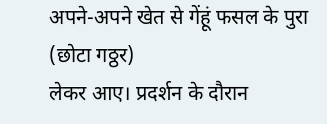अपने-अपने खेत से गेंहूं फसल के पुरा (छोटा गठ्ठर)
लेकर आए। प्रदर्शन के दौरान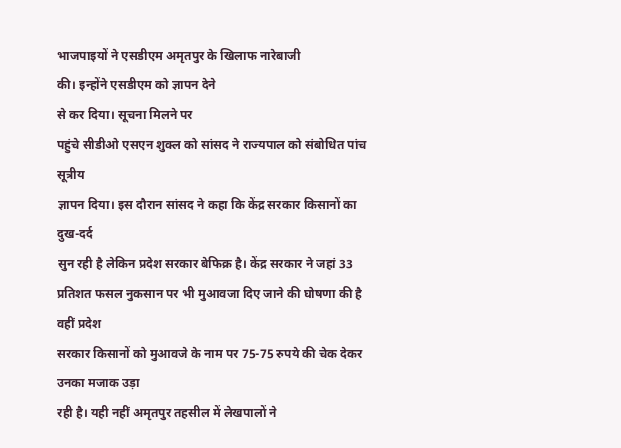भाजपाइयों ने एसडीएम अमृतपुर के खिलाफ नारेबाजी
की। इन्होंने एसडीएम को ज्ञापन देने
से कर दिया। सूचना मिलने पर
पहुंचे सीडीओ एसएन शुक्ल को सांसद ने राज्यपाल को संबोधित पांच सूत्रीय
ज्ञापन दिया। इस दौरान सांसद ने कहा कि केंद्र सरकार किसानों का दुख-दर्द
सुन रही है लेकिन प्रदेश सरकार बेफिक्र है। केंद्र सरकार ने जहां 33
प्रतिशत फसल नुकसान पर भी मुआवजा दिए जाने की घोषणा की है वहीं प्रदेश
सरकार किसानों को मुआवजे के नाम पर 75-75 रुपये की चेक देकर उनका मजाक उड़ा
रही है। यही नहीं अमृतपुर तहसील में लेखपालों ने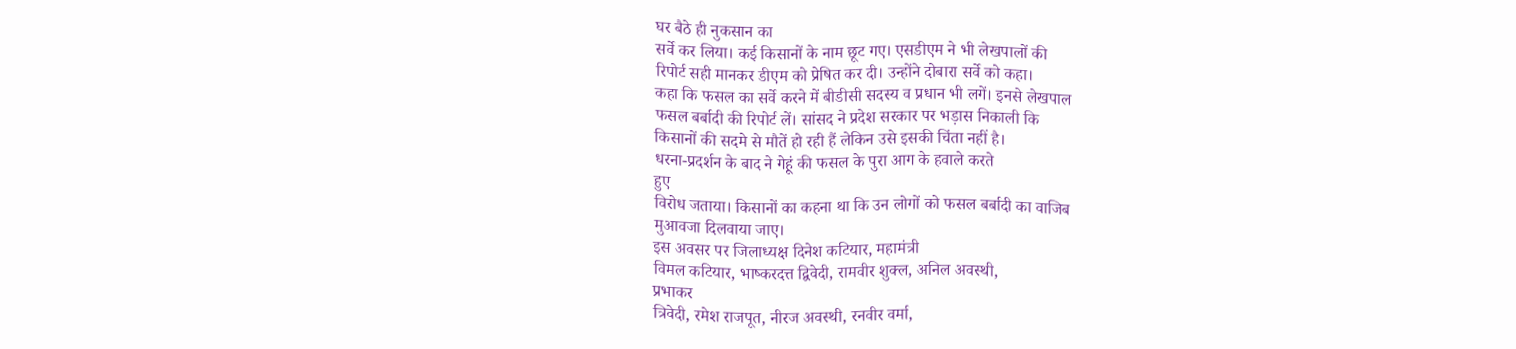घर बैठे ही नुकसान का
सर्वे कर लिया। कई किसानों के नाम छूट गए। एसडीएम ने भी लेखपालों की
रिपोर्ट सही मानकर डीएम को प्रेषित कर दी। उन्होंने दोबारा सर्वे को कहा।
कहा कि फसल का सर्वे करने में बीडीसी सदस्य व प्रधान भी लगें। इनसे लेखपाल
फसल बर्बादी की रिपोर्ट लें। सांसद ने प्रदेश सरकार पर भड़ास निकाली कि
किसानों की सदमे से मौतें हो रही हैं लेकिन उसे इसकी चिंता नहीं है।
धरना-प्रदर्शन के बाद ने गेहूं की फसल के पुरा आग के हवाले करते
हुए
विरोध जताया। किसानों का कहना था कि उन लोगों को फसल बर्बादी का वाजिब
मुआवजा दिलवाया जाए।
इस अवसर पर जिलाध्यक्ष दिनेश कटियार, महामंत्री
विमल कटियार, भाष्करदत्त द्विवेदी, रामवीर शुक्ल, अनिल अवस्थी,
प्रभाकर
त्रिवेदी, रमेश राजपूत, नीरज अवस्थी, रनवीर वर्मा,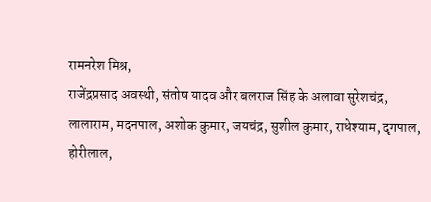रामनरेश मिश्र,
राजेंद्रप्रसाद अवस्थी, संतोष यादव और बलराज सिंह के अलावा सुरेशचंद्र,
लालाराम, मदनपाल, अशोक कुमार, जयचंद्र, सुशील कुमार, राधेश्याम, दृगपाल,
होरीलाल,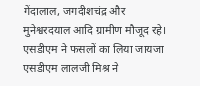गेंदालाल, जगदीशचंद्र और मुनेश्वरदयाल आदि ग्रामीण मौजूद रहे।
एसडीएम ने फसलों का लिया जायजा
एसडीएम लालजी मिश्र ने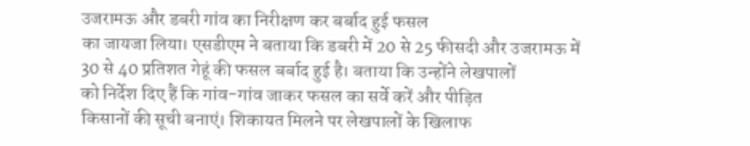उजरामऊ और डबरी गांव का निरीक्षण कर बर्बाद हुई फसल
का जायजा लिया। एसडीएम ने बताया कि डबरी में 20 से 25 फीसदी और उजरामऊ में
30 से 40 प्रतिशत गेहूं की फसल बर्बाद हुई है। बताया कि उन्होंने लेखपालों
को निर्देश दिए हैं कि गांव-गांव जाकर फसल का सर्वे करें और पीड़ित
किसानों की सूची बनाएं। शिकायत मिलने पर लेखपालों के खिलाफ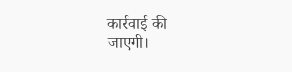कार्रवाई की
जाएगी।